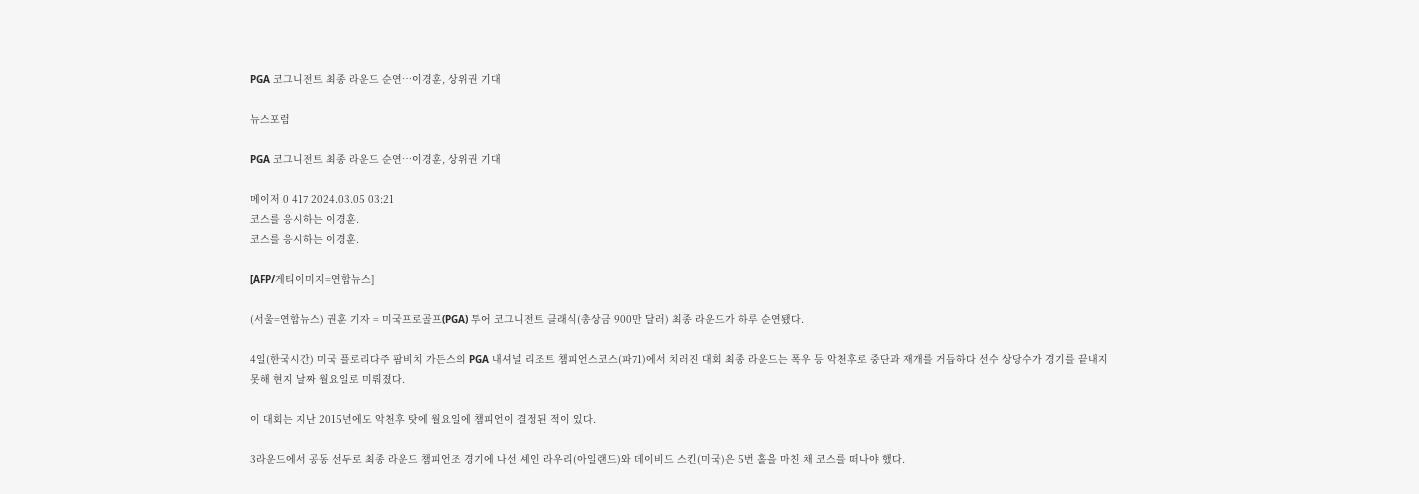PGA 코그니전트 최종 라운드 순연…이경훈, 상위권 기대

뉴스포럼

PGA 코그니전트 최종 라운드 순연…이경훈, 상위권 기대

메이저 0 417 2024.03.05 03:21
코스를 응시하는 이경훈.
코스를 응시하는 이경훈.

[AFP/게티이미지=연합뉴스]

(서울=연합뉴스) 권훈 기자 = 미국프로골프(PGA) 투어 코그니전트 클래식(총상금 900만 달러) 최종 라운드가 하루 순연됐다.

4일(한국시간) 미국 플로리다주 팜비치 가든스의 PGA 내셔널 리조트 챔피언스코스(파71)에서 치러진 대회 최종 라운드는 폭우 등 악천후로 중단과 재개를 거듭하다 선수 상당수가 경기를 끝내지 못해 현지 날짜 월요일로 미뤄졌다.

이 대회는 지난 2015년에도 악천후 탓에 월요일에 챔피언이 결정된 적이 있다.

3라운드에서 공동 선두로 최종 라운드 챔피언조 경기에 나선 셰인 라우리(아일랜드)와 데이비드 스킨(미국)은 5번 홀을 마친 채 코스를 떠나야 했다.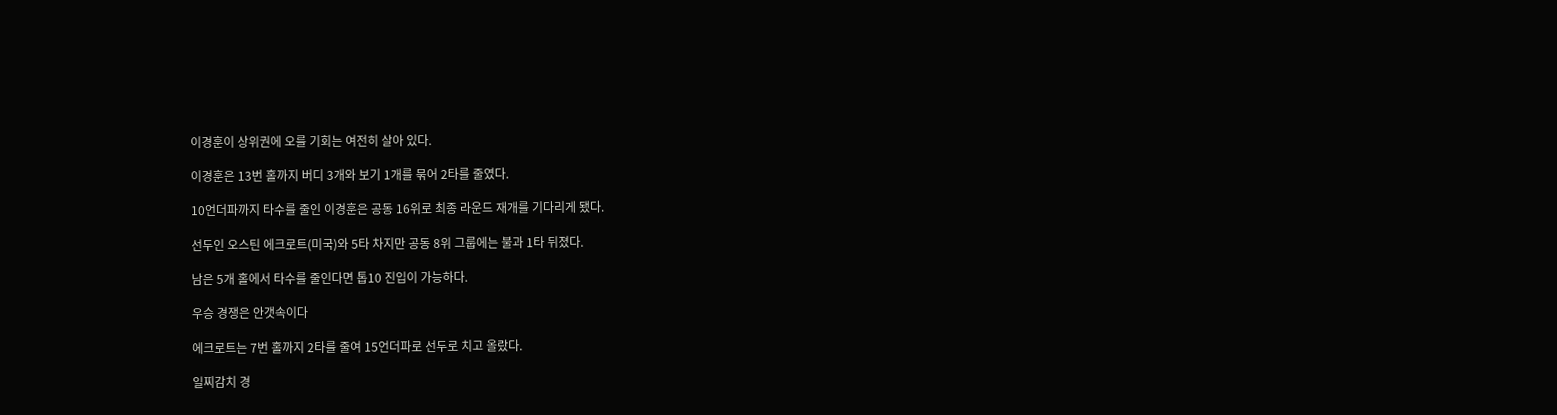이경훈이 상위권에 오를 기회는 여전히 살아 있다.

이경훈은 13번 홀까지 버디 3개와 보기 1개를 묶어 2타를 줄였다.

10언더파까지 타수를 줄인 이경훈은 공동 16위로 최종 라운드 재개를 기다리게 됐다.

선두인 오스틴 에크로트(미국)와 5타 차지만 공동 8위 그룹에는 불과 1타 뒤졌다.

남은 5개 홀에서 타수를 줄인다면 톱10 진입이 가능하다.

우승 경쟁은 안갯속이다

에크로트는 7번 홀까지 2타를 줄여 15언더파로 선두로 치고 올랐다.

일찌감치 경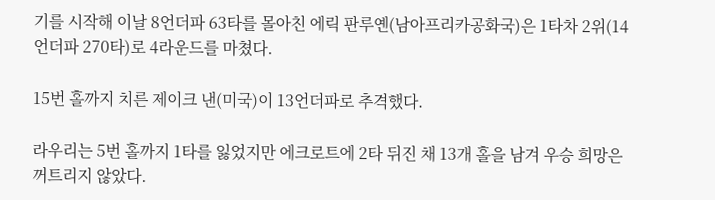기를 시작해 이날 8언더파 63타를 몰아친 에릭 판루옌(남아프리카공화국)은 1타차 2위(14언더파 270타)로 4라운드를 마쳤다.

15번 홀까지 치른 제이크 낸(미국)이 13언더파로 추격했다.

라우리는 5번 홀까지 1타를 잃었지만 에크로트에 2타 뒤진 채 13개 홀을 남겨 우승 희망은 꺼트리지 않았다.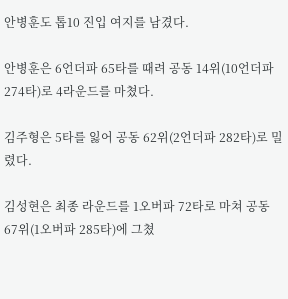안병훈도 톱10 진입 여지를 남겼다.

안병훈은 6언더파 65타를 때려 공동 14위(10언더파 274타)로 4라운드를 마쳤다.

김주형은 5타를 잃어 공동 62위(2언더파 282타)로 밀렸다.

김성현은 최종 라운드를 1오버파 72타로 마쳐 공동 67위(1오버파 285타)에 그쳤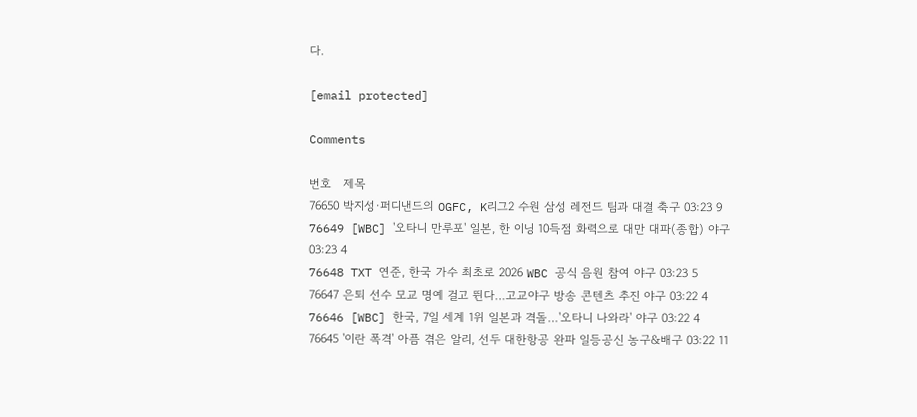다.

[email protected]

Comments

번호   제목
76650 박지성·퍼디낸드의 OGFC, K리그2 수원 삼성 레전드 팀과 대결 축구 03:23 9
76649 [WBC] '오타니 만루포' 일본, 한 이닝 10득점 화력으로 대만 대파(종합) 야구 03:23 4
76648 TXT 연준, 한국 가수 최초로 2026 WBC 공식 음원 참여 야구 03:23 5
76647 은퇴 선수 모교 명예 걸고 뛴다…고교야구 방송 콘텐츠 추진 야구 03:22 4
76646 [WBC] 한국, 7일 세계 1위 일본과 격돌…'오타니 나와라' 야구 03:22 4
76645 '이란 폭격' 아픔 겪은 알리, 선두 대한항공 완파 일등공신 농구&배구 03:22 11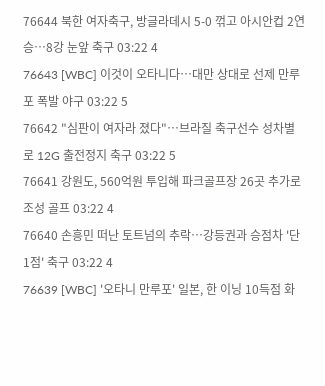76644 북한 여자축구, 방글라데시 5-0 꺾고 아시안컵 2연승…8강 눈앞 축구 03:22 4
76643 [WBC] 이것이 오타니다…대만 상대로 선제 만루포 폭발 야구 03:22 5
76642 "심판이 여자라 졌다"…브라질 축구선수 성차별로 12G 출전정지 축구 03:22 5
76641 강원도, 560억원 투입해 파크골프장 26곳 추가로 조성 골프 03:22 4
76640 손흥민 떠난 토트넘의 추락…강등권과 승점차 '단 1점' 축구 03:22 4
76639 [WBC] '오타니 만루포' 일본, 한 이닝 10득점 화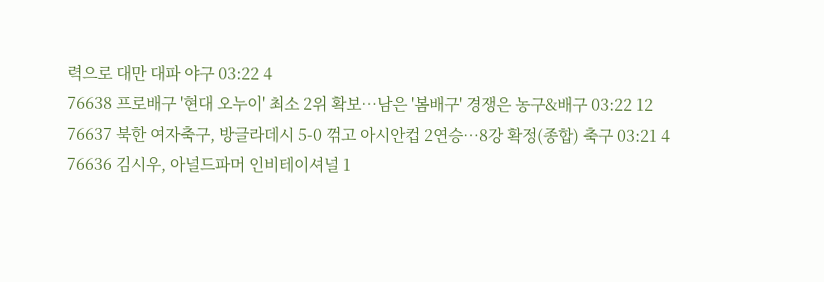력으로 대만 대파 야구 03:22 4
76638 프로배구 '현대 오누이' 최소 2위 확보…남은 '봄배구' 경쟁은 농구&배구 03:22 12
76637 북한 여자축구, 방글라데시 5-0 꺾고 아시안컵 2연승…8강 확정(종합) 축구 03:21 4
76636 김시우, 아널드파머 인비테이셔널 1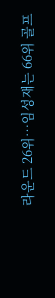라운드 26위…임성재는 66위 골프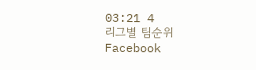03:21 4
리그별 팀순위
Facebook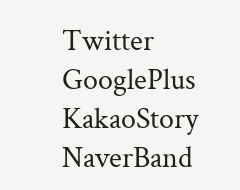Twitter GooglePlus KakaoStory NaverBand